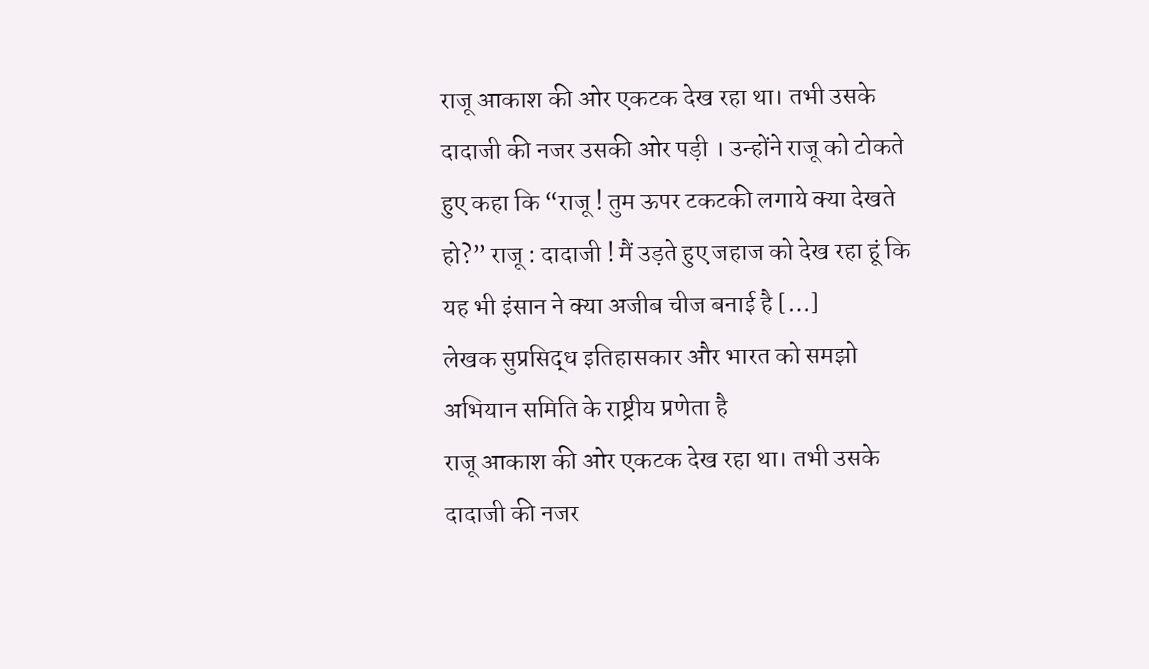राजू आकाश की ओर एकटक देख रहा था। तभी उसके दादाजी की नजर उसकी ओर पड़ी । उन्होंने राजू को टोकते हुए कहा कि “राजू ! तुम ऊपर टकटकी लगाये क्या देखते हो?” राजू : दादाजी ! मैं उड़ते हुए जहाज को देख रहा हूं कि यह भी इंसान ने क्या अजीब चीज बनाई है […]
लेखक सुप्रसिद्ध इतिहासकार और भारत को समझो अभियान समिति के राष्ट्रीय प्रणेता है
राजू आकाश की ओर एकटक देख रहा था। तभी उसके दादाजी की नजर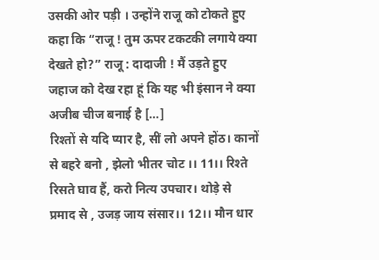उसकी ओर पड़ी । उन्होंने राजू को टोकते हुए कहा कि “राजू ! तुम ऊपर टकटकी लगाये क्या देखते हो?” राजू : दादाजी ! मैं उड़ते हुए जहाज को देख रहा हूं कि यह भी इंसान ने क्या अजीब चीज बनाई है […]
रिश्तों से यदि प्यार है, सीं लो अपने होंठ। कानों से बहरे बनो , झेलो भीतर चोट ।। 11।। रिश्ते रिसते घाव हैं, करो नित्य उपचार। थोड़े से प्रमाद से , उजड़ जाय संसार।। 12।। मौन धार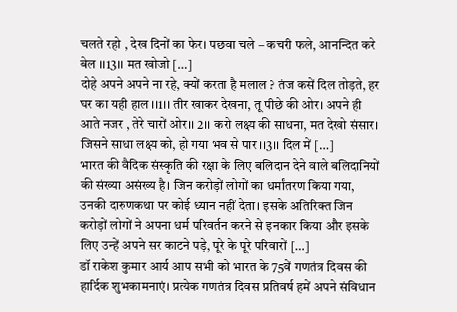चलते रहो , देख दिनों का फेर। पछवा चले – कचरी फले, आनन्दित करे बेल ।।13।। मत खोजो […]
दोहे अपने अपने ना रहे, क्यों करता है मलाल ? तंज कसें दिल तोड़ते, हर घर का यही हाल ।।1।। तीर खाकर देखना, तू पीछे की ओर। अपने ही आते नजर , तेरे चारों ओर।। 2।। करो लक्ष्य की साधना, मत देखो संसार। जिसने साधा लक्ष्य को, हो गया भव से पार ।।3।। दिल में […]
भारत की वैदिक संस्कृति की रक्षा के लिए बलिदान देने वाले बलिदानियों की संख्या असंख्य है। जिन करोड़ों लोगों का धर्मांतरण किया गया, उनकी दारुणकथा पर कोई ध्यान नहीं देता। इसके अतिरिक्त जिन करोड़ों लोगों ने अपना धर्म परिवर्तन करने से इनकार किया और इसके लिए उन्हें अपने सर काटने पड़े, पूरे के पूरे परिवारों […]
डॉ राकेश कुमार आर्य आप सभी को भारत के 75वें गणतंत्र दिवस की हार्दिक शुभकामनाएं। प्रत्येक गणतंत्र दिवस प्रतिवर्ष हमें अपने संविधान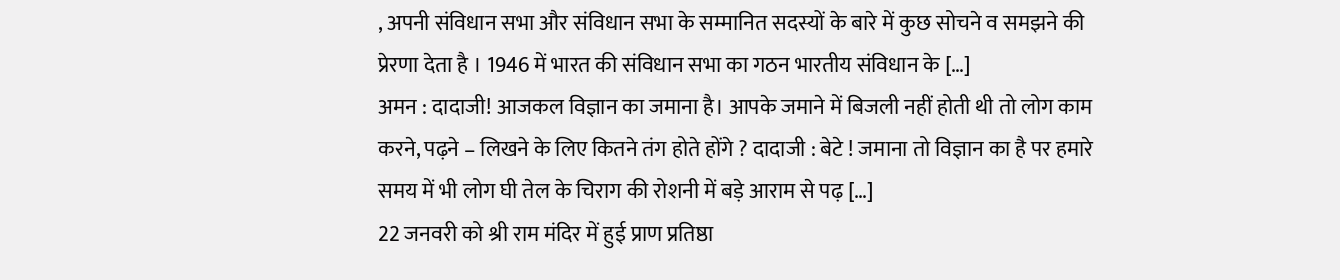, अपनी संविधान सभा और संविधान सभा के सम्मानित सदस्यों के बारे में कुछ सोचने व समझने की प्रेरणा देता है । 1946 में भारत की संविधान सभा का गठन भारतीय संविधान के […]
अमन : दादाजी! आजकल विज्ञान का जमाना है। आपके जमाने में बिजली नहीं होती थी तो लोग काम करने, पढ़ने – लिखने के लिए कितने तंग होते होंगे ? दादाजी : बेटे ! जमाना तो विज्ञान का है पर हमारे समय में भी लोग घी तेल के चिराग की रोशनी में बड़े आराम से पढ़ […]
22 जनवरी को श्री राम मंदिर में हुई प्राण प्रतिष्ठा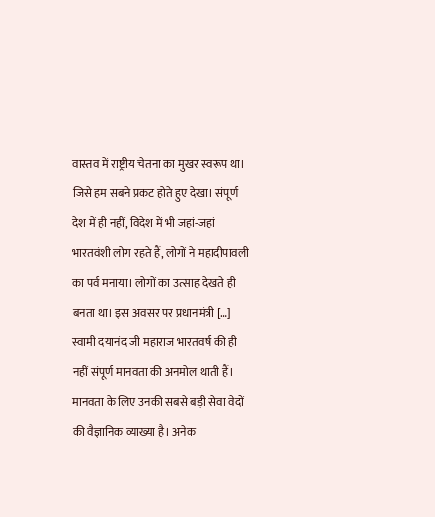वास्तव में राष्ट्रीय चेतना का मुखर स्वरूप था। जिसे हम सबने प्रकट होते हुए देखा। संपूर्ण देश में ही नहीं, विदेश में भी जहां-जहां भारतवंशी लोग रहते हैं, लोगों ने महादीपावली का पर्व मनाया। लोगों का उत्साह देखते ही बनता था। इस अवसर पर प्रधानमंत्री […]
स्वामी दयानंद जी महाराज भारतवर्ष की ही नहीं संपूर्ण मानवता की अनमोल थाती हैं। मानवता के लिए उनकी सबसे बड़ी सेवा वेदों की वैज्ञानिक व्याख्या है। अनेक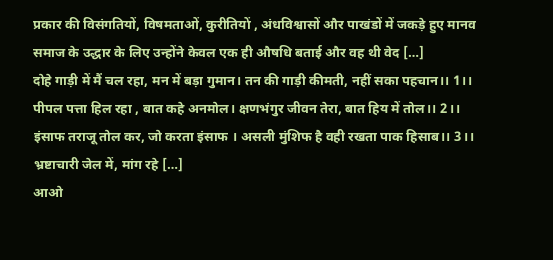प्रकार की विसंगतियों, विषमताओं, कुरीतियों , अंधविश्वासों और पाखंडों में जकड़े हुए मानव समाज के उद्धार के लिए उन्होंने केवल एक ही औषधि बताई और वह थी वेद […]
दोहे गाड़ी में मैं चल रहा, मन में बड़ा गुमान। तन की गाड़ी कीमती, नहीं सका पहचान।। 1।। पीपल पत्ता हिल रहा , बात कहे अनमोल। क्षणभंगुर जीवन तेरा, बात हिय में तोल।। 2।। इंसाफ तराजू तोल कर, जो करता इंसाफ । असली मुंशिफ है वही रखता पाक हिसाब।। 3।। भ्रष्टाचारी जेल में, मांग रहे […]
आओ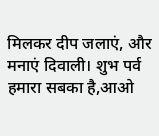मिलकर दीप जलाएं, और मनाएं दिवाली। शुभ पर्व हमारा सबका है,आओ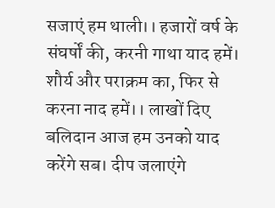सजाएं हम थाली।। हजारों वर्ष के संघर्षों की, करनी गाथा याद हमें। शौर्य और पराक्रम का, फिर से करना नाद हमें।। लाखों दिए बलिदान आज हम उनको याद करेंगे सब। दीप जलाएंगे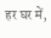हर घर में,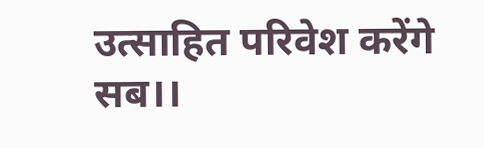उत्साहित परिवेश करेंगे सब।।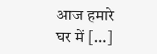आज हमारे घर में […]